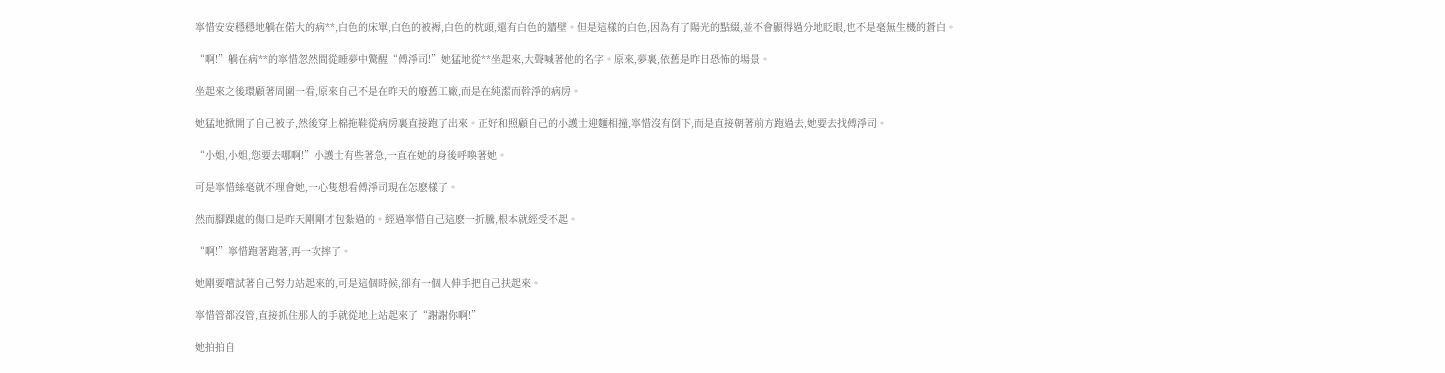寧惜安安穩穩地躺在偌大的病**,白色的床單,白色的被褥,白色的枕頭,還有白色的牆壁。但是這樣的白色,因為有了陽光的點綴,並不會顯得過分地眨眼,也不是毫無生機的蒼白。

“啊!”躺在病**的寧惜忽然間從睡夢中驚醒“傅淨司!”她猛地從**坐起來,大聲喊著他的名字。原來,夢裏,依舊是昨日恐怖的場景。

坐起來之後環顧著周圍一看,原來自己不是在昨天的廢舊工廠,而是在純潔而幹淨的病房。

她猛地掀開了自己被子,然後穿上棉拖鞋從病房裏直接跑了出來。正好和照顧自己的小護士迎麵相撞,寧惜沒有倒下,而是直接朝著前方跑過去,她要去找傅淨司。

“小姐,小姐,您要去哪啊!”小護士有些著急,一直在她的身後呼喚著她。

可是寧惜絲毫就不理會她,一心隻想看傅淨司現在怎麽樣了。

然而腳踝處的傷口是昨天剛剛才包紮過的。經過寧惜自己這麽一折騰,根本就經受不起。

“啊!”寧惜跑著跑著,再一次摔了。

她剛要嚐試著自己努力站起來的,可是這個時候,卻有一個人伸手把自己扶起來。

寧惜管都沒管,直接抓住那人的手就從地上站起來了“謝謝你啊!”

她拍拍自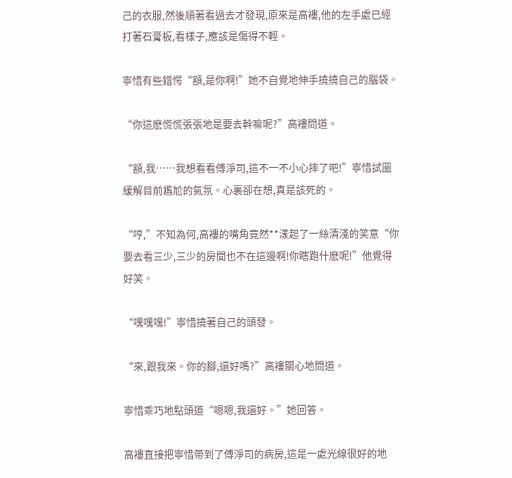己的衣服,然後順著看過去才發現,原來是高褸,他的左手處已經打著石膏板,看樣子,應該是傷得不輕。

寧惜有些錯愕“額,是你啊!”她不自覺地伸手撓撓自己的腦袋。

“你這麽慌慌張張地是要去幹嘛呢?”高褸問道。

“額,我……我想看看傅淨司,這不一不小心摔了吧!”寧惜試圖緩解目前尷尬的氣氛。心裏卻在想,真是該死的。

“哼,”不知為何,高褸的嘴角竟然**漾起了一絲清淺的笑意“你要去看三少,三少的房間也不在這邊啊!你瞎跑什麽呢!”他覺得好笑。

“嘿嘿嘿!”寧惜撓著自己的頭發。

“來,跟我來。你的腳,還好嗎?”高褸關心地問道。

寧惜乖巧地點頭道“嗯嗯,我還好。”她回答。

高褸直接把寧惜帶到了傅淨司的病房,這是一處光線很好的地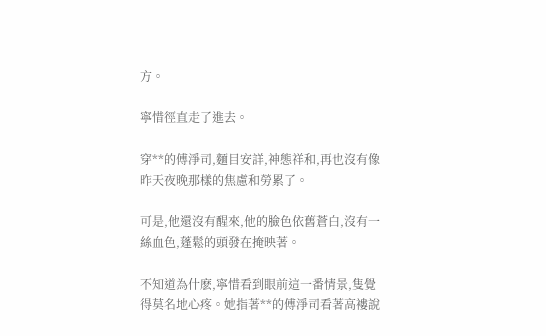方。

寧惜徑直走了進去。

穿**的傅淨司,麵目安詳,神態祥和,再也沒有像昨天夜晚那樣的焦慮和勞累了。

可是,他還沒有醒來,他的臉色依舊蒼白,沒有一絲血色,蓬鬆的頭發在掩映著。

不知道為什麽,寧惜看到眼前這一番情景,隻覺得莫名地心疼。她指著**的傅淨司看著高褸說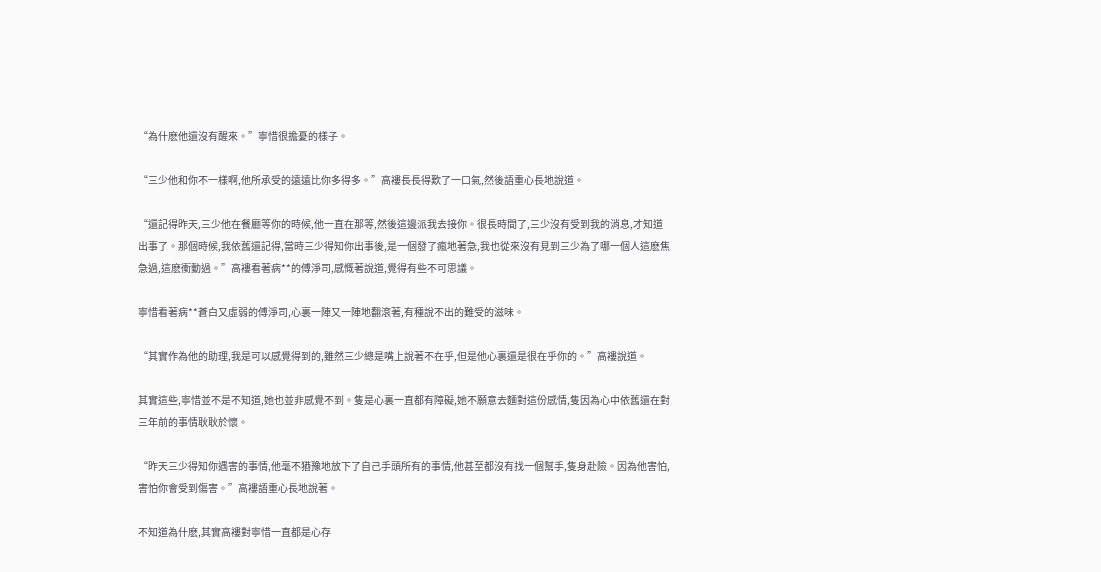“為什麽他還沒有醒來。”寧惜很擔憂的樣子。

“三少他和你不一樣啊,他所承受的遠遠比你多得多。”高褸長長得歎了一口氣,然後語重心長地說道。

“還記得昨天,三少他在餐廳等你的時候,他一直在那等,然後這邊派我去接你。很長時間了,三少沒有受到我的消息,才知道出事了。那個時候,我依舊還記得,當時三少得知你出事後,是一個發了瘋地著急,我也從來沒有見到三少為了哪一個人這麽焦急過,這麽衝動過。”高褸看著病**的傅淨司,感慨著說道,覺得有些不可思議。

寧惜看著病**蒼白又虛弱的傅淨司,心裏一陣又一陣地翻滾著,有種說不出的難受的滋味。

“其實作為他的助理,我是可以感覺得到的,雖然三少總是嘴上說著不在乎,但是他心裏還是很在乎你的。”高褸說道。

其實這些,寧惜並不是不知道,她也並非感覺不到。隻是心裏一直都有障礙,她不願意去麵對這份感情,隻因為心中依舊還在對三年前的事情耿耿於懷。

“昨天三少得知你遇害的事情,他毫不猶豫地放下了自己手頭所有的事情,他甚至都沒有找一個幫手,隻身赴險。因為他害怕,害怕你會受到傷害。”高褸語重心長地說著。

不知道為什麽,其實高褸對寧惜一直都是心存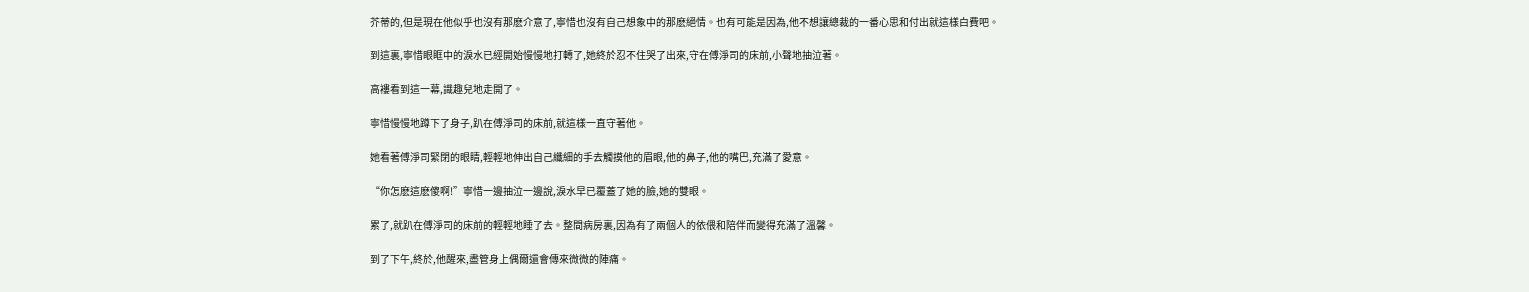芥蒂的,但是現在他似乎也沒有那麽介意了,寧惜也沒有自己想象中的那麽絕情。也有可能是因為,他不想讓總裁的一番心思和付出就這樣白費吧。

到這裏,寧惜眼眶中的淚水已經開始慢慢地打轉了,她終於忍不住哭了出來,守在傅淨司的床前,小聲地抽泣著。

高褸看到這一幕,識趣兒地走開了。

寧惜慢慢地蹲下了身子,趴在傅淨司的床前,就這樣一直守著他。

她看著傅淨司緊閉的眼睛,輕輕地伸出自己纖細的手去觸摸他的眉眼,他的鼻子,他的嘴巴,充滿了愛意。

“你怎麽這麽傻啊!”寧惜一邊抽泣一邊說,淚水早已覆蓋了她的臉,她的雙眼。

累了,就趴在傅淨司的床前的輕輕地睡了去。整間病房裏,因為有了兩個人的依偎和陪伴而變得充滿了溫馨。

到了下午,終於,他醒來,盡管身上偶爾還會傳來微微的陣痛。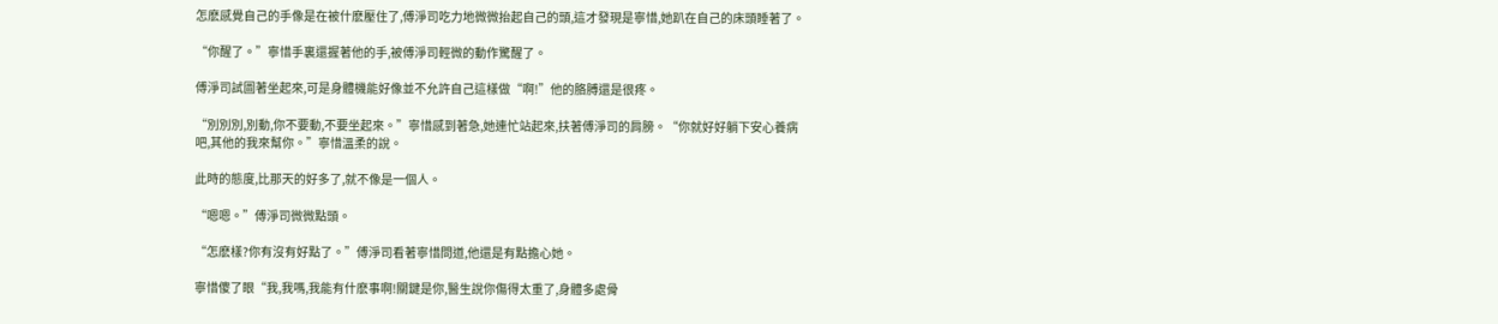怎麽感覺自己的手像是在被什麽壓住了,傅淨司吃力地微微抬起自己的頭,這才發現是寧惜,她趴在自己的床頭睡著了。

“你醒了。”寧惜手裏還握著他的手,被傅淨司輕微的動作驚醒了。

傅淨司試圖著坐起來,可是身體機能好像並不允許自己這樣做“啊!”他的胳膊還是很疼。

“別別別,別動,你不要動,不要坐起來。”寧惜感到著急,她連忙站起來,扶著傅淨司的肩膀。“你就好好躺下安心養病吧,其他的我來幫你。”寧惜溫柔的說。

此時的態度,比那天的好多了,就不像是一個人。

“嗯嗯。”傅淨司微微點頭。

“怎麽樣?你有沒有好點了。”傅淨司看著寧惜問道,他還是有點擔心她。

寧惜傻了眼“我,我嗎,我能有什麽事啊!關鍵是你,醫生說你傷得太重了,身體多處骨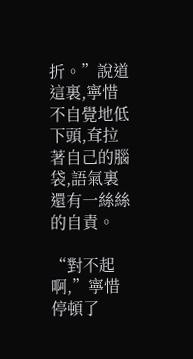折。”說道這裏,寧惜不自覺地低下頭,耷拉著自己的腦袋,語氣裏還有一絲絲的自責。

“對不起啊,”寧惜停頓了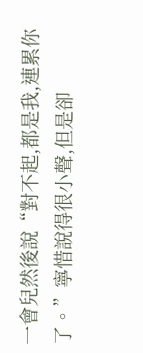一會兒然後說“對不起,都是我,連累你了。”寧惜說得很小聲,但是卻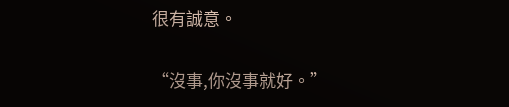很有誠意。

“沒事,你沒事就好。”